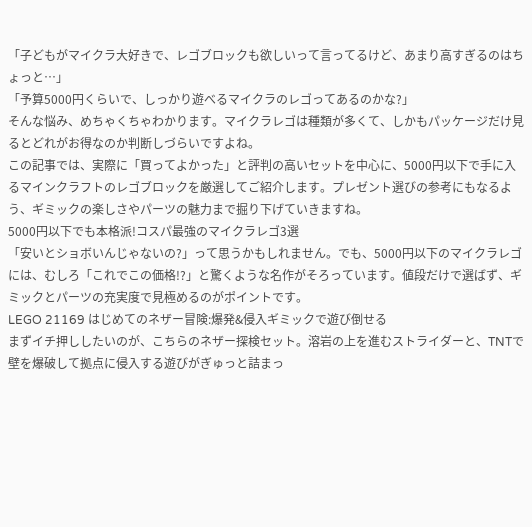「子どもがマイクラ大好きで、レゴブロックも欲しいって言ってるけど、あまり高すぎるのはちょっと…」
「予算5000円くらいで、しっかり遊べるマイクラのレゴってあるのかな?」
そんな悩み、めちゃくちゃわかります。マイクラレゴは種類が多くて、しかもパッケージだけ見るとどれがお得なのか判断しづらいですよね。
この記事では、実際に「買ってよかった」と評判の高いセットを中心に、5000円以下で手に入るマインクラフトのレゴブロックを厳選してご紹介します。プレゼント選びの参考にもなるよう、ギミックの楽しさやパーツの魅力まで掘り下げていきますね。
5000円以下でも本格派!コスパ最強のマイクラレゴ3選
「安いとショボいんじゃないの?」って思うかもしれません。でも、5000円以下のマイクラレゴには、むしろ「これでこの価格!?」と驚くような名作がそろっています。値段だけで選ばず、ギミックとパーツの充実度で見極めるのがポイントです。
LEGO 21169 はじめてのネザー冒険:爆発&侵入ギミックで遊び倒せる
まずイチ押ししたいのが、こちらのネザー探検セット。溶岩の上を進むストライダーと、TNTで壁を爆破して拠点に侵入する遊びがぎゅっと詰まっ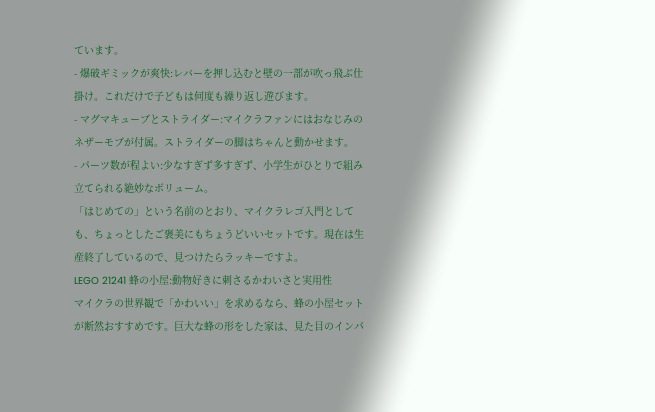ています。
- 爆破ギミックが爽快:レバーを押し込むと壁の一部が吹っ飛ぶ仕掛け。これだけで子どもは何度も繰り返し遊びます。
- マグマキューブとストライダー:マイクラファンにはおなじみのネザーモブが付属。ストライダーの脚はちゃんと動かせます。
- パーツ数が程よい:少なすぎず多すぎず、小学生がひとりで組み立てられる絶妙なボリューム。
「はじめての」という名前のとおり、マイクラレゴ入門としても、ちょっとしたご褒美にもちょうどいいセットです。現在は生産終了しているので、見つけたらラッキーですよ。
LEGO 21241 蜂の小屋:動物好きに刺さるかわいさと実用性
マイクラの世界観で「かわいい」を求めるなら、蜂の小屋セットが断然おすすめです。巨大な蜂の形をした家は、見た目のインパ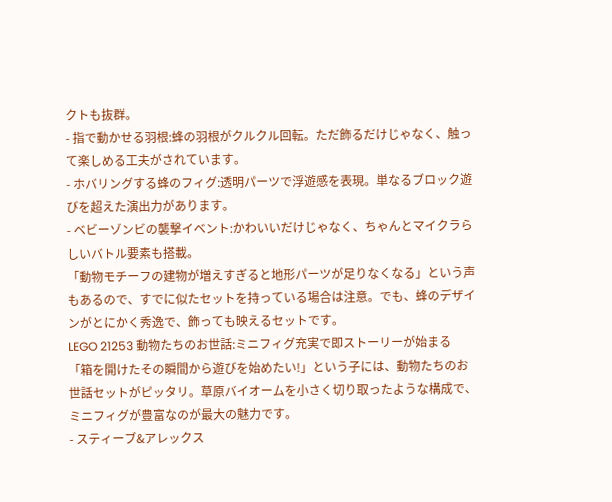クトも抜群。
- 指で動かせる羽根:蜂の羽根がクルクル回転。ただ飾るだけじゃなく、触って楽しめる工夫がされています。
- ホバリングする蜂のフィグ:透明パーツで浮遊感を表現。単なるブロック遊びを超えた演出力があります。
- ベビーゾンビの襲撃イベント:かわいいだけじゃなく、ちゃんとマイクラらしいバトル要素も搭載。
「動物モチーフの建物が増えすぎると地形パーツが足りなくなる」という声もあるので、すでに似たセットを持っている場合は注意。でも、蜂のデザインがとにかく秀逸で、飾っても映えるセットです。
LEGO 21253 動物たちのお世話:ミニフィグ充実で即ストーリーが始まる
「箱を開けたその瞬間から遊びを始めたい!」という子には、動物たちのお世話セットがピッタリ。草原バイオームを小さく切り取ったような構成で、ミニフィグが豊富なのが最大の魅力です。
- スティーブ&アレックス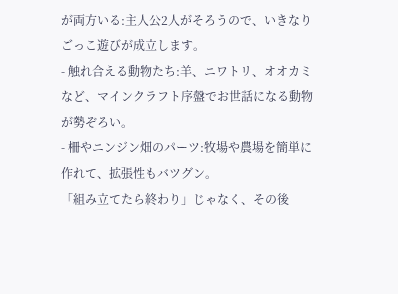が両方いる:主人公2人がそろうので、いきなりごっこ遊びが成立します。
- 触れ合える動物たち:羊、ニワトリ、オオカミなど、マインクラフト序盤でお世話になる動物が勢ぞろい。
- 柵やニンジン畑のパーツ:牧場や農場を簡単に作れて、拡張性もバツグン。
「組み立てたら終わり」じゃなく、その後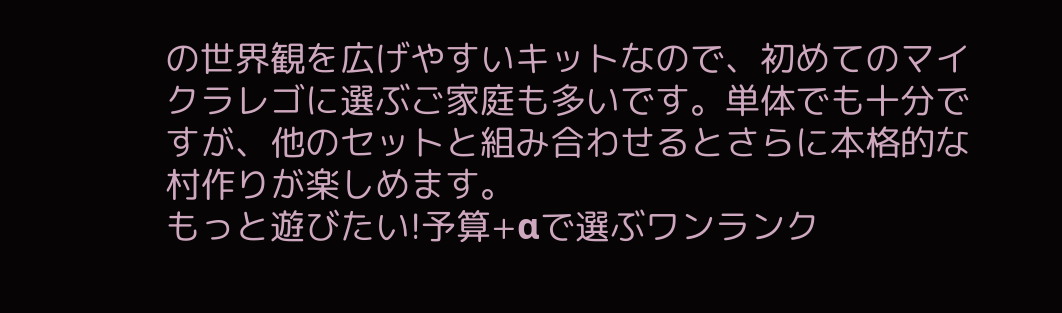の世界観を広げやすいキットなので、初めてのマイクラレゴに選ぶご家庭も多いです。単体でも十分ですが、他のセットと組み合わせるとさらに本格的な村作りが楽しめます。
もっと遊びたい!予算+αで選ぶワンランク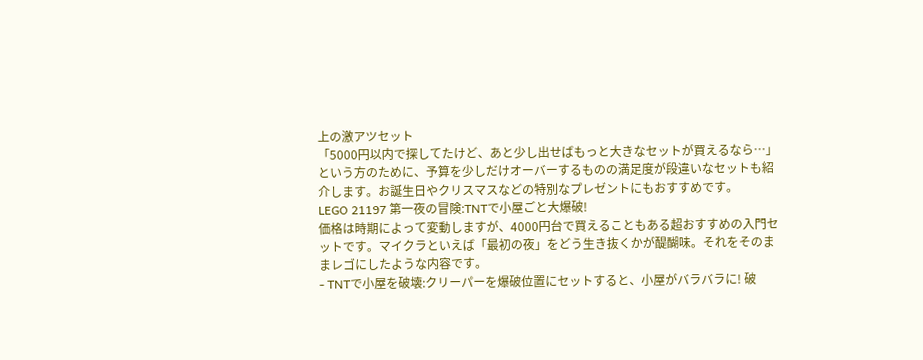上の激アツセット
「5000円以内で探してたけど、あと少し出せばもっと大きなセットが買えるなら…」という方のために、予算を少しだけオーバーするものの満足度が段違いなセットも紹介します。お誕生日やクリスマスなどの特別なプレゼントにもおすすめです。
LEGO 21197 第一夜の冒険:TNTで小屋ごと大爆破!
価格は時期によって変動しますが、4000円台で買えることもある超おすすめの入門セットです。マイクラといえば「最初の夜」をどう生き抜くかが醍醐味。それをそのままレゴにしたような内容です。
- TNTで小屋を破壊:クリーパーを爆破位置にセットすると、小屋がバラバラに! 破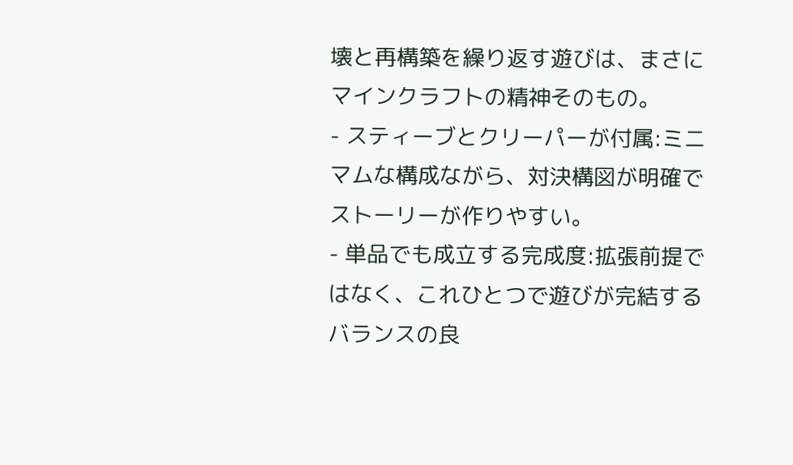壊と再構築を繰り返す遊びは、まさにマインクラフトの精神そのもの。
- スティーブとクリーパーが付属:ミニマムな構成ながら、対決構図が明確でストーリーが作りやすい。
- 単品でも成立する完成度:拡張前提ではなく、これひとつで遊びが完結するバランスの良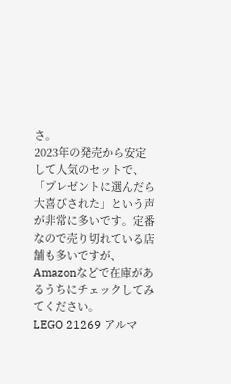さ。
2023年の発売から安定して人気のセットで、「プレゼントに選んだら大喜びされた」という声が非常に多いです。定番なので売り切れている店舗も多いですが、Amazonなどで在庫があるうちにチェックしてみてください。
LEGO 21269 アルマ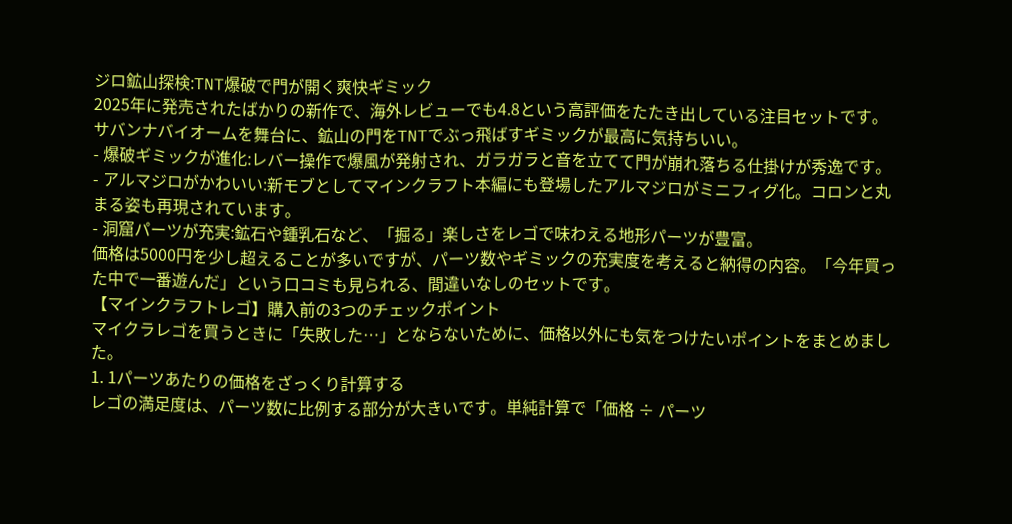ジロ鉱山探検:TNT爆破で門が開く爽快ギミック
2025年に発売されたばかりの新作で、海外レビューでも4.8という高評価をたたき出している注目セットです。サバンナバイオームを舞台に、鉱山の門をTNTでぶっ飛ばすギミックが最高に気持ちいい。
- 爆破ギミックが進化:レバー操作で爆風が発射され、ガラガラと音を立てて門が崩れ落ちる仕掛けが秀逸です。
- アルマジロがかわいい:新モブとしてマインクラフト本編にも登場したアルマジロがミニフィグ化。コロンと丸まる姿も再現されています。
- 洞窟パーツが充実:鉱石や鍾乳石など、「掘る」楽しさをレゴで味わえる地形パーツが豊富。
価格は5000円を少し超えることが多いですが、パーツ数やギミックの充実度を考えると納得の内容。「今年買った中で一番遊んだ」という口コミも見られる、間違いなしのセットです。
【マインクラフトレゴ】購入前の3つのチェックポイント
マイクラレゴを買うときに「失敗した…」とならないために、価格以外にも気をつけたいポイントをまとめました。
1. 1パーツあたりの価格をざっくり計算する
レゴの満足度は、パーツ数に比例する部分が大きいです。単純計算で「価格 ÷ パーツ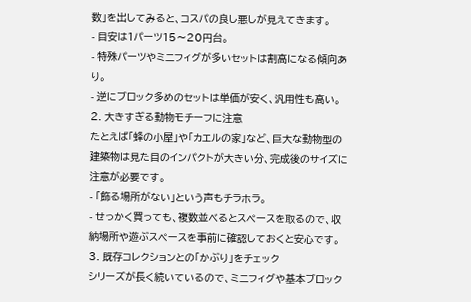数」を出してみると、コスパの良し悪しが見えてきます。
- 目安は1パーツ15〜20円台。
- 特殊パーツやミニフィグが多いセットは割高になる傾向あり。
- 逆にブロック多めのセットは単価が安く、汎用性も高い。
2. 大きすぎる動物モチーフに注意
たとえば「蜂の小屋」や「カエルの家」など、巨大な動物型の建築物は見た目のインパクトが大きい分、完成後のサイズに注意が必要です。
- 「飾る場所がない」という声もチラホラ。
- せっかく買っても、複数並べるとスペースを取るので、収納場所や遊ぶスペースを事前に確認しておくと安心です。
3. 既存コレクションとの「かぶり」をチェック
シリーズが長く続いているので、ミニフィグや基本ブロック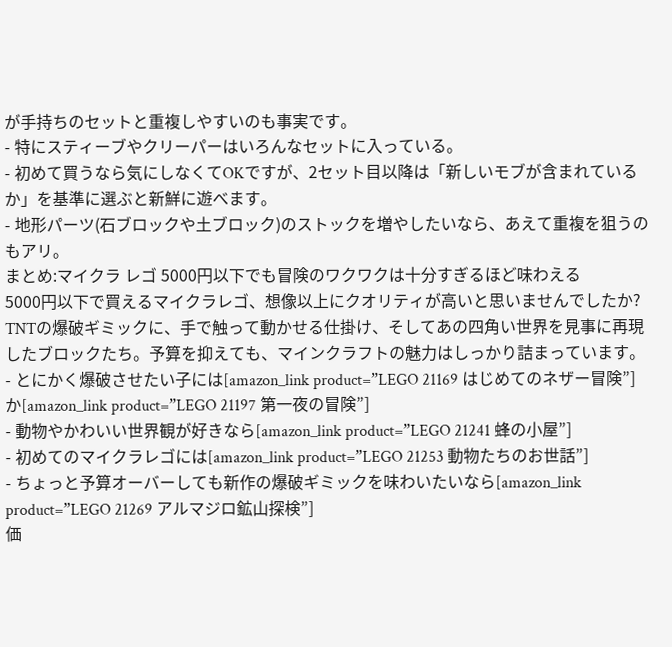が手持ちのセットと重複しやすいのも事実です。
- 特にスティーブやクリーパーはいろんなセットに入っている。
- 初めて買うなら気にしなくてOKですが、2セット目以降は「新しいモブが含まれているか」を基準に選ぶと新鮮に遊べます。
- 地形パーツ(石ブロックや土ブロック)のストックを増やしたいなら、あえて重複を狙うのもアリ。
まとめ:マイクラ レゴ 5000円以下でも冒険のワクワクは十分すぎるほど味わえる
5000円以下で買えるマイクラレゴ、想像以上にクオリティが高いと思いませんでしたか?
TNTの爆破ギミックに、手で触って動かせる仕掛け、そしてあの四角い世界を見事に再現したブロックたち。予算を抑えても、マインクラフトの魅力はしっかり詰まっています。
- とにかく爆破させたい子には[amazon_link product=”LEGO 21169 はじめてのネザー冒険”]か[amazon_link product=”LEGO 21197 第一夜の冒険”]
- 動物やかわいい世界観が好きなら[amazon_link product=”LEGO 21241 蜂の小屋”]
- 初めてのマイクラレゴには[amazon_link product=”LEGO 21253 動物たちのお世話”]
- ちょっと予算オーバーしても新作の爆破ギミックを味わいたいなら[amazon_link product=”LEGO 21269 アルマジロ鉱山探検”]
価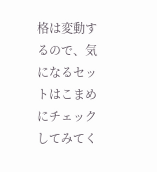格は変動するので、気になるセットはこまめにチェックしてみてく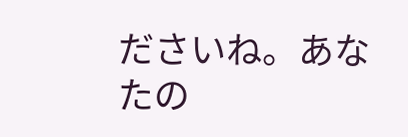ださいね。あなたの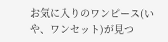お気に入りのワンピース(いや、ワンセット)が見つ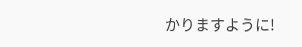かりますように!